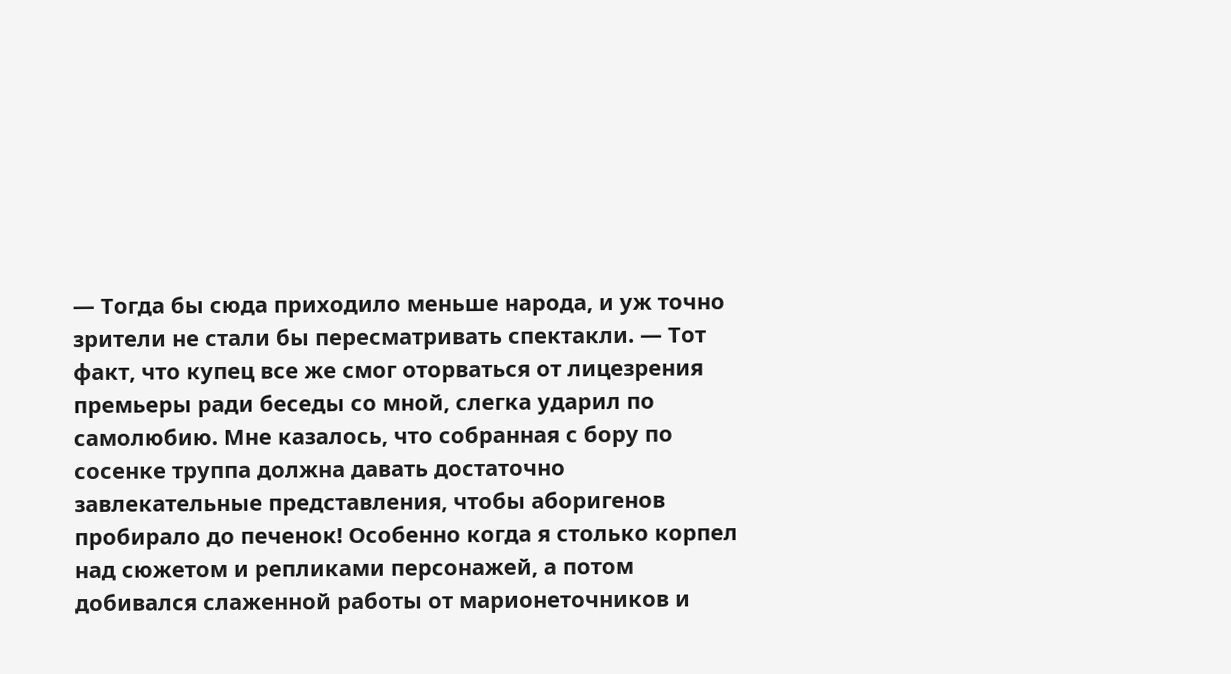— Тогда бы сюда приходило меньше народа, и уж точно зрители не стали бы пересматривать спектакли. — Тот факт, что купец все же смог оторваться от лицезрения премьеры ради беседы со мной, слегка ударил по самолюбию. Мне казалось, что собранная с бору по сосенке труппа должна давать достаточно завлекательные представления, чтобы аборигенов пробирало до печенок! Особенно когда я столько корпел над сюжетом и репликами персонажей, а потом добивался слаженной работы от марионеточников и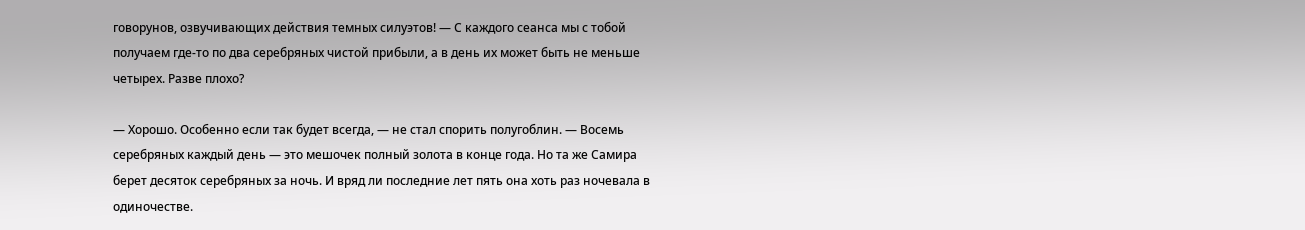говорунов, озвучивающих действия темных силуэтов! — С каждого сеанса мы с тобой получаем где-то по два серебряных чистой прибыли, а в день их может быть не меньше четырех. Разве плохо?

— Хорошо. Особенно если так будет всегда, — не стал спорить полугоблин. — Восемь серебряных каждый день — это мешочек полный золота в конце года. Но та же Самира берет десяток серебряных за ночь. И вряд ли последние лет пять она хоть раз ночевала в одиночестве.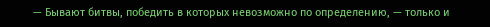— Бывают битвы, победить в которых невозможно по определению, — только и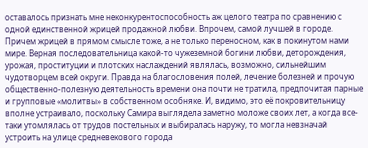оставалось признать мне неконкурентоспособность аж целого театра по сравнению с одной единственной жрицей продажной любви. Впрочем, самой лучшей в городе. Причем жрицей в прямом смысле тоже, а не только переносном, как в покинутом нами мире. Верная последовательница какой-то чужеземной богини любви, деторождения, урожая, проституции и плотских наслаждений являлась, возможно, сильнейшим чудотворцем всей округи. Правда на благословения полей, лечение болезней и прочую общественно-полезную деятельность времени она почти не тратила, предпочитая парные и групповые «молитвы» в собственном особняке. И, видимо, это её покровительницу вполне устраивало, поскольку Самира выглядела заметно моложе своих лет, а когда все-таки утомлялась от трудов постельных и выбиралась наружу, то могла невзначай устроить на улице средневекового города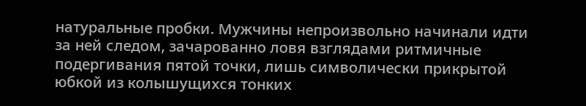натуральные пробки. Мужчины непроизвольно начинали идти за ней следом, зачарованно ловя взглядами ритмичные подергивания пятой точки, лишь символически прикрытой юбкой из колышущихся тонких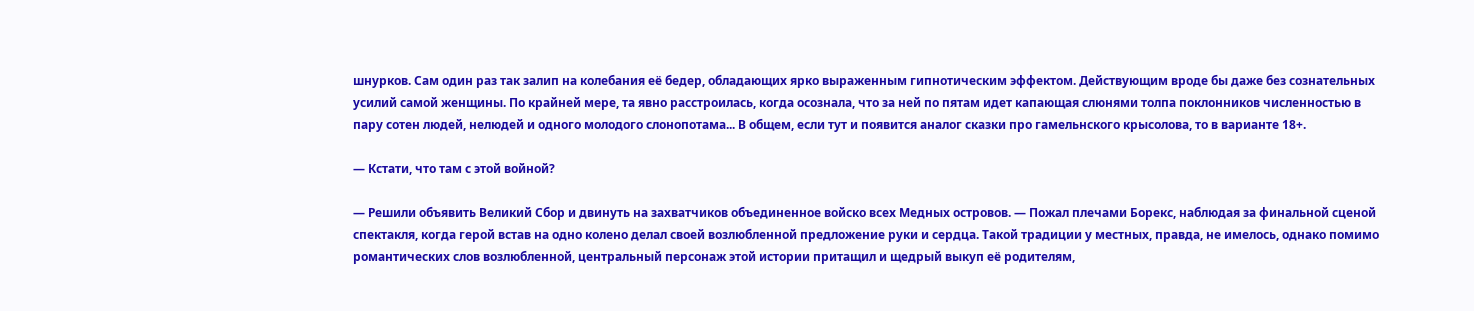шнурков. Сам один раз так залип на колебания её бедер, обладающих ярко выраженным гипнотическим эффектом. Действующим вроде бы даже без сознательных усилий самой женщины. По крайней мере, та явно расстроилась, когда осознала, что за ней по пятам идет капающая слюнями толпа поклонников численностью в пару сотен людей, нелюдей и одного молодого слонопотама... В общем, если тут и появится аналог сказки про гамельнского крысолова, то в варианте 18+.

— Кстати, что там с этой войной?

— Решили объявить Великий Сбор и двинуть на захватчиков объединенное войско всех Медных островов. — Пожал плечами Борекс, наблюдая за финальной сценой спектакля, когда герой встав на одно колено делал своей возлюбленной предложение руки и сердца. Такой традиции у местных, правда, не имелось, однако помимо романтических слов возлюбленной, центральный персонаж этой истории притащил и щедрый выкуп её родителям,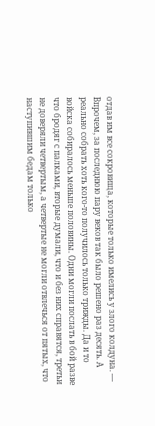отдав им все сокровища, которые только имелись у злого колдуна. — Впрочем, за последнюю пару веков так было решено раз десять. А реально собрать хоть кого-то получилось только трижды. Да и то войска собиралось меньше половины. Одни могли послать в бой разве что бродяг с палками, вторые думали, что и без них справятся, третьи не доверяли четвертым, а четвертые не могли отвлечься от пятых, что наступившим бедам только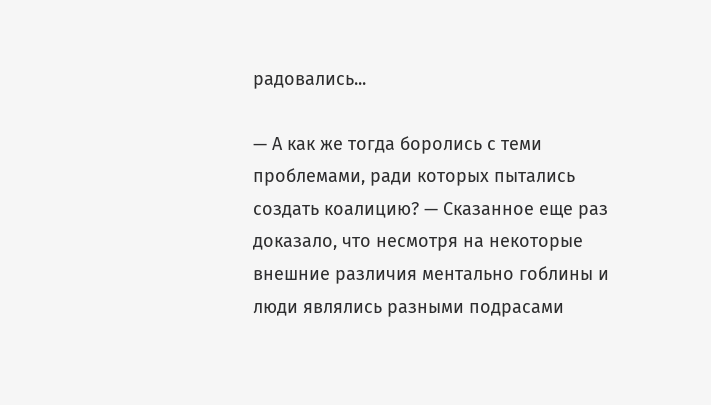радовались...

— А как же тогда боролись с теми проблемами, ради которых пытались создать коалицию? — Сказанное еще раз доказало, что несмотря на некоторые внешние различия ментально гоблины и люди являлись разными подрасами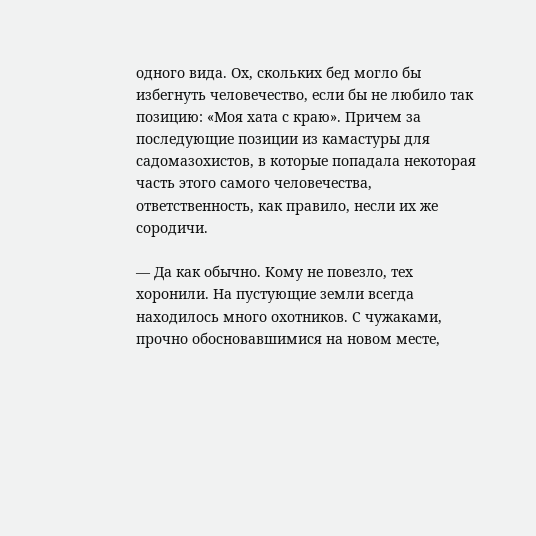одного вида. Ох, скольких бед могло бы избегнуть человечество, если бы не любило так позицию: «Моя хата с краю». Причем за последующие позиции из камастуры для садомазохистов, в которые попадала некоторая часть этого самого человечества, ответственность, как правило, несли их же сородичи.

— Да как обычно. Кому не повезло, тех хоронили. На пустующие земли всегда находилось много охотников. С чужаками, прочно обосновавшимися на новом месте,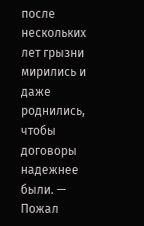после нескольких лет грызни мирились и даже роднились, чтобы договоры надежнее были. — Пожал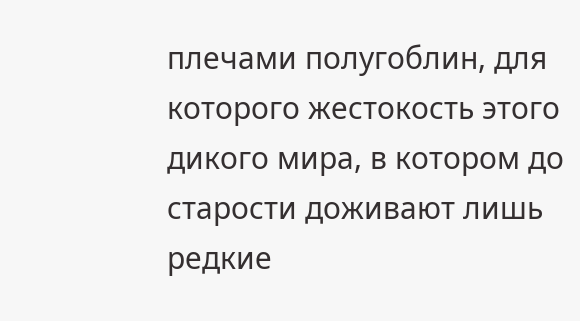плечами полугоблин, для которого жестокость этого дикого мира, в котором до старости доживают лишь редкие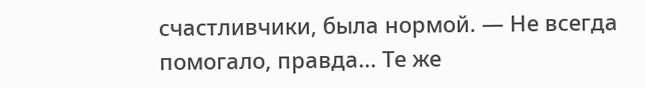счастливчики, была нормой. — Не всегда помогало, правда... Те же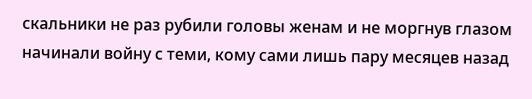скальники не раз рубили головы женам и не моргнув глазом начинали войну с теми, кому сами лишь пару месяцев назад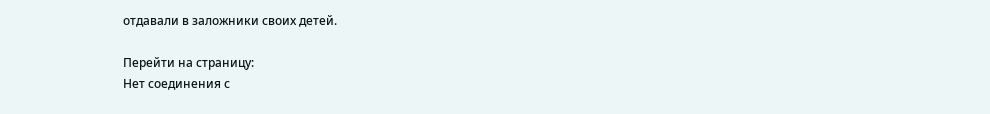отдавали в заложники своих детей.

Перейти на страницу:
Нет соединения с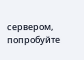сервером, попробуйте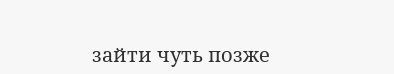зайти чуть позже